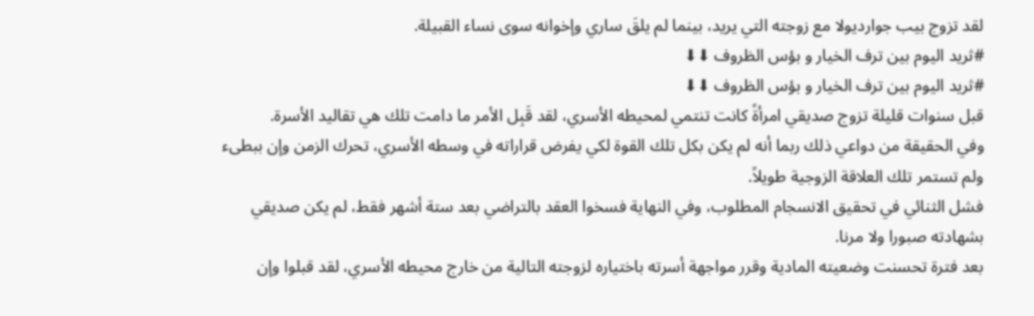لقد تزوج بيب جوارديولا مع زوجته التي يريد، بينما لم يلقَ ساري وإخوانه سوى نساء القبيلة.
#ثريد اليوم بين ترف الخيار و بؤس الظروف ⬇⬇
#ثريد اليوم بين ترف الخيار و بؤس الظروف ⬇⬇
قبل سنوات قليلة تزوج صديقي امرأةً كانت تنتمي لمحيطه الأسري، لقد قَبِل الأمر ما دامت تلك هي تقاليد الأسرة.
وفي الحقيقة من دواعي ذلك ربما أنه لم يكن بكل تلك القوة لكي يفرض قراراته في وسطه الأسري، تحرك الزمن وإن ببطىء ولم تستمر تلك العلاقة الزوجية طويلاً.
فشل الثنائي في تحقيق الانسجام المطلوب، وفي النهاية فسخوا العقد بالتراضي بعد ستة أشهر فقط، لم يكن صديقي بشهادته صبورا ولا مرنا.
بعد فترة تحسنت وضعيته المادية وقرر مواجهة أسرته باختياره لزوجته التالية من خارج محيطه الأسري، لقد قبلوا وإن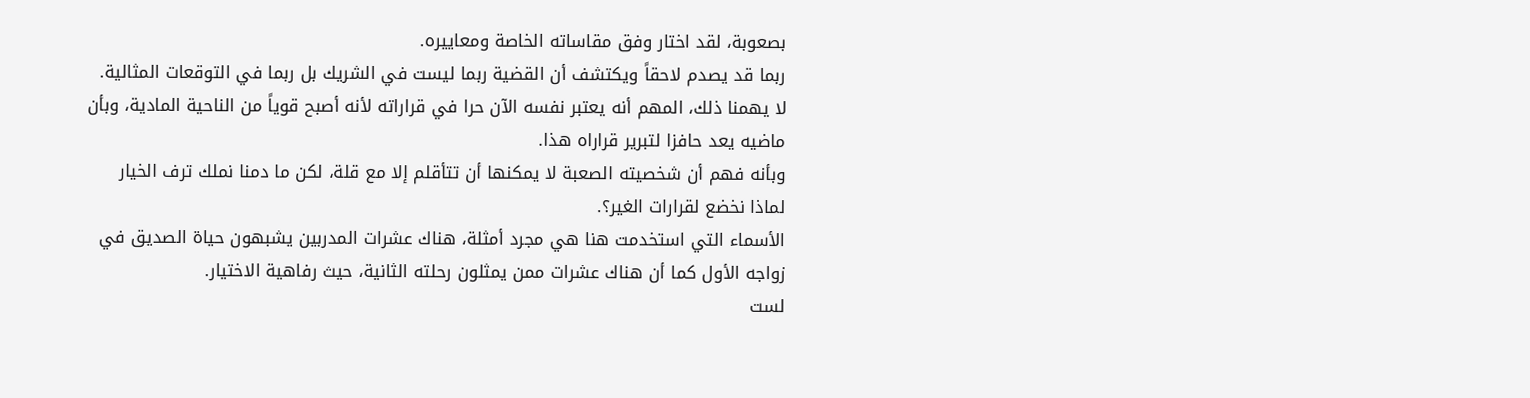بصعوبة، لقد اختار وفق مقاساته الخاصة ومعاييره.
ربما قد يصدم لاحقاً ويكتشف أن القضية ربما ليست في الشريك بل ربما في التوقعات المثالية.
لا يهمنا ذلك، المهم أنه يعتبر نفسه الآن حرا في قراراته لأنه أصبح قوياً من الناحية المادية، وبأن ماضيه يعد حافزا لتبرير قراراه هذا.
وبأنه فهم أن شخصيته الصعبة لا يمكنها أن تتأقلم إلا مع قلة، لكن ما دمنا نملك ترف الخيار لماذا نخضع لقرارات الغير؟.
الأسماء التي استخدمت هنا هي مجرد أمثلة، هناك عشرات المدربين يشبهون حياة الصديق في زواجه الأول كما أن هناك عشرات ممن يمثلون رحلته الثانية، حيث رفاهية الاختيار.
لست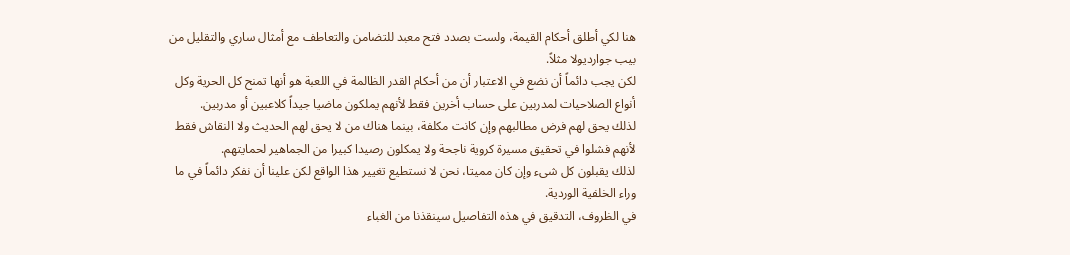هنا لكي أطلق أحكام القيمة، ولست بصدد فتح معبد للتضامن والتعاطف مع أمثال ساري والتقليل من بيب جوارديولا مثلاً.
لكن يجب دائماً أن نضع في الاعتبار أن من أحكام القدر الظالمة في اللعبة هو أنها تمنح كل الحرية وكل أنواع الصلاحيات لمدربين على حساب أخرين فقط لأنهم يملكون ماضيا جيداً كلاعبين أو مدربين.
لذلك يحق لهم فرض مطالبهم وإن كانت مكلفة، بينما هناك من لا يحق لهم الحديث ولا النقاش فقط لأنهم فشلوا في تحقيق مسيرة كروية ناجحة ولا يمكلون رصيدا كبيرا من الجماهير لحمايتهم.
لذلك يقبلون كل شىء وإن كان مميتا، نحن لا نستطيع تغيير هذا الواقع لكن علينا أن نفكر دائماً في ما وراء الخلفية الوردية.
في الظروف، التدقيق في هذه التفاصيل سينقذنا من الغباء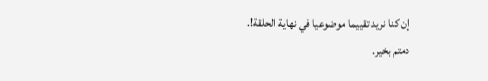إن كنا نريد تقييما موضوعيا في نهاية الحلقة!.
دمتم بخير.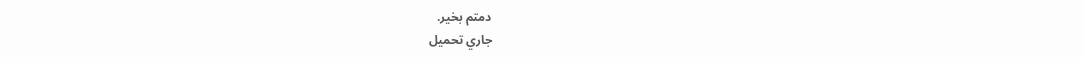دمتم بخير.
جاري تحميل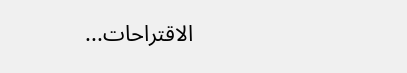الاقتراحات...